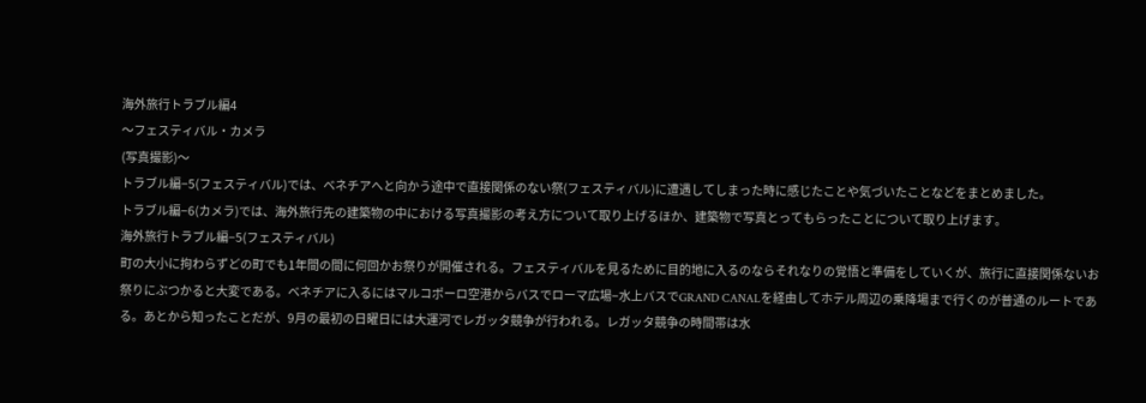海外旅行トラブル編4
〜フェスティバル・カメラ
(写真撮影)〜
トラブル編−5(フェスティバル)では、ベネチアへと向かう途中で直接関係のない祭(フェスティバル)に遭遇してしまった時に感じたことや気づいたことなどをまとめました。
トラブル編−6(カメラ)では、海外旅行先の建築物の中における写真撮影の考え方について取り上げるほか、建築物で写真とってもらったことについて取り上げます。
海外旅行トラブル編−5(フェスティバル)
町の大小に拘わらずどの町でも1年間の間に何回かお祭りが開催される。フェスティバルを見るために目的地に入るのならそれなりの覚悟と準備をしていくが、旅行に直接関係ないお祭りにぶつかると大変である。ベネチアに入るにはマルコポーロ空港からバスでローマ広場−水上バスでGRAND CANALを経由してホテル周辺の乗降場まで行くのが普通のルートである。あとから知ったことだが、9月の最初の日曜日には大運河でレガッタ競争が行われる。レガッタ競争の時間帯は水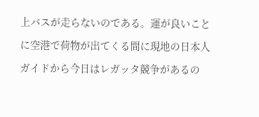上バスが走らないのである。運が良いことに空港で荷物が出てくる間に現地の日本人ガイドから今日はレガッタ競争があるの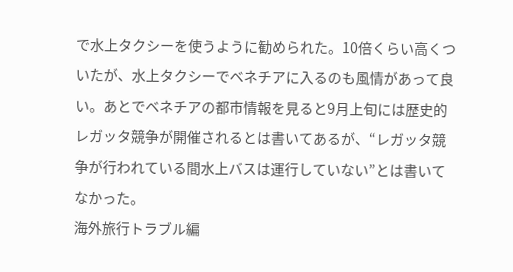で水上タクシーを使うように勧められた。10倍くらい高くついたが、水上タクシーでベネチアに入るのも風情があって良い。あとでベネチアの都市情報を見ると9月上旬には歴史的レガッタ競争が開催されるとは書いてあるが、“レガッタ競争が行われている間水上バスは運行していない”とは書いてなかった。
海外旅行トラブル編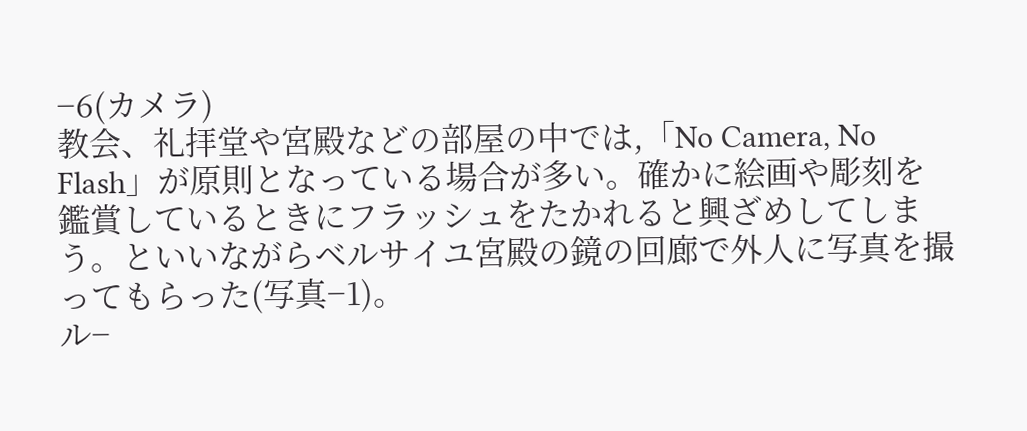−6(カメラ)
教会、礼拝堂や宮殿などの部屋の中では,「No Camera, No Flash」が原則となっている場合が多い。確かに絵画や彫刻を鑑賞しているときにフラッシュをたかれると興ざめしてしまう。といいながらベルサイユ宮殿の鏡の回廊で外人に写真を撮ってもらった(写真−1)。
ル−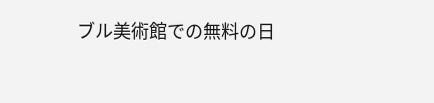ブル美術館での無料の日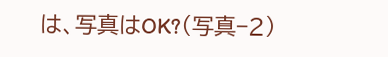は、写真はOK?(写真−2)